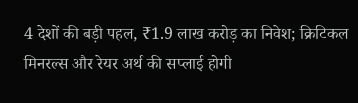4 देशों की बड़ी पहल, ₹1.9 लाख करोड़ का निवेश; क्रिटिकल मिनरल्स और रेयर अर्थ की सप्लाई होगी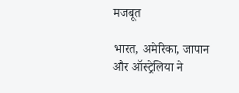मजबूत

भारत, अमेरिका, जापान और ऑस्ट्रेलिया ने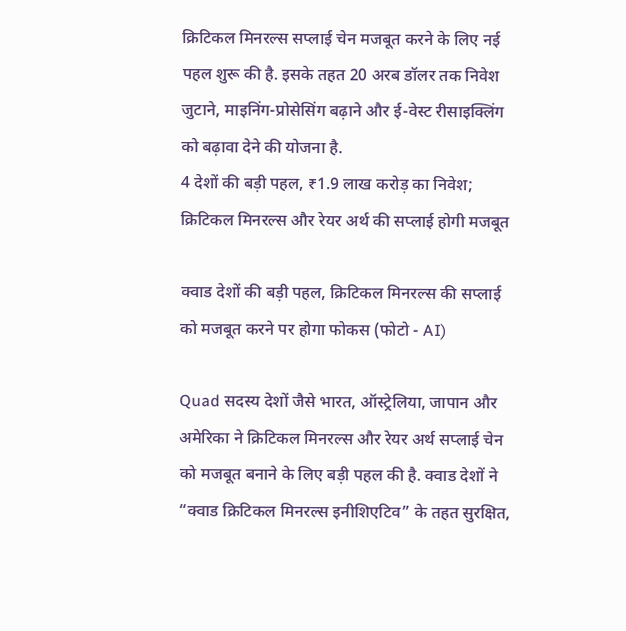क्रिटिकल मिनरल्स सप्लाई चेन मजबूत करने के लिए नई पहल शुरू की है. इसके तहत 20 अरब डॉलर तक निवेश जुटाने, माइनिंग-प्रोसेसिंग बढ़ाने और ई-वेस्ट रीसाइक्लिंग को बढ़ावा देने की योजना है.
4 देशों की बड़ी पहल, ₹1.9 लाख करोड़ का निवेश; क्रिटिकल मिनरल्स और रेयर अर्थ की सप्लाई होगी मजबूत

क्वाड देशों की बड़ी पहल, क्रिटिकल मिनरल्स की सप्लाई को मजबूत करने पर होगा फोकस (फोटो - AI)

Quad सदस्य देशों जैसे भारत, ऑस्ट्रेलिया, जापान और अमेरिका ने क्रिटिकल मिनरल्स और रेयर अर्थ सप्लाई चेन को मजबूत बनाने के लिए बड़ी पहल की है. क्वाड देशों ने “क्वाड क्रिटिकल मिनरल्स इनीशिएटिव” के तहत सुरक्षित,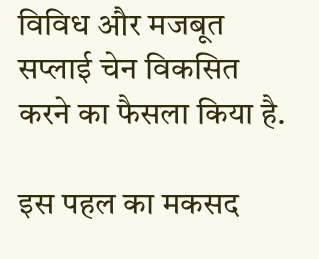विविध और मजबूत सप्लाई चेन विकसित करने का फैसला किया है.

इस पहल का मकसद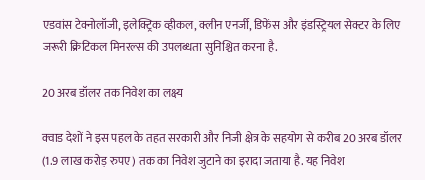एडवांस टेक्नोलॉजी, इलेक्ट्रिक व्हीकल, क्लीन एनर्जी, डिफेंस और इंडस्ट्रियल सेक्टर के लिए जरूरी क्रिटिकल मिनरल्स की उपलब्धता सुनिश्चित करना है.

20 अरब डॉलर तक निवेश का लक्ष्य

क्वाड देशों ने इस पहल के तहत सरकारी और निजी क्षेत्र के सहयोग से करीब 20 अरब डॉलर (1.9 लाख करोड़ रुपए) तक का निवेश जुटाने का इरादा जताया है. यह निवेश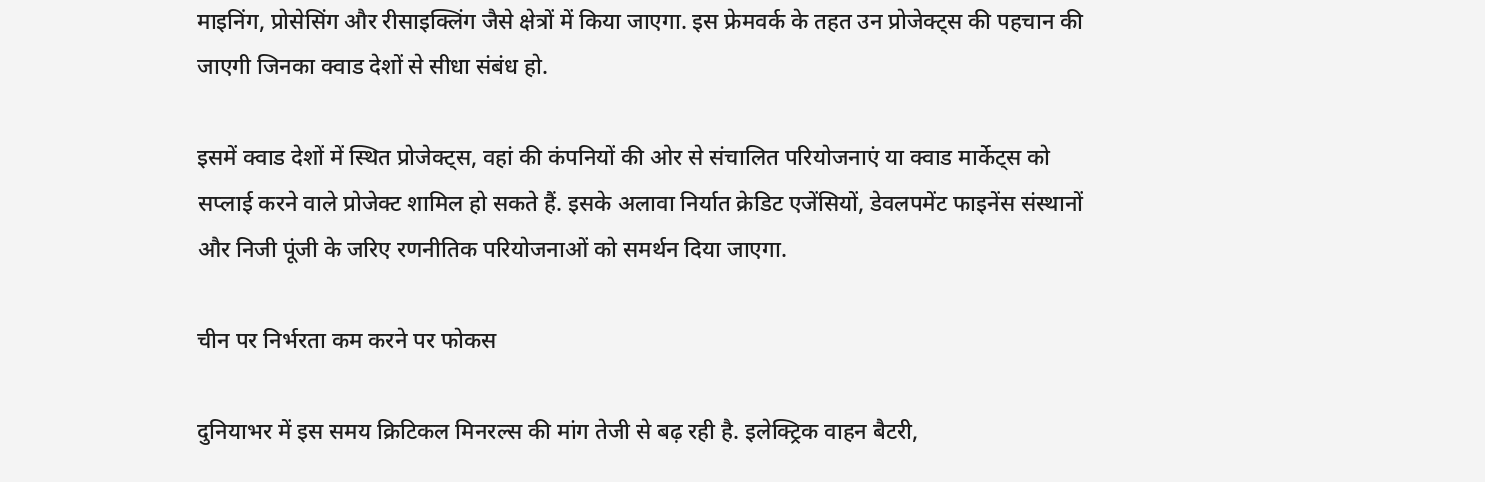माइनिंग, प्रोसेसिंग और रीसाइक्लिंग जैसे क्षेत्रों में किया जाएगा. इस फ्रेमवर्क के तहत उन प्रोजेक्ट्स की पहचान की जाएगी जिनका क्वाड देशों से सीधा संबंध हो.

इसमें क्वाड देशों में स्थित प्रोजेक्ट्स, वहां की कंपनियों की ओर से संचालित परियोजनाएं या क्वाड मार्केट्स को सप्लाई करने वाले प्रोजेक्ट शामिल हो सकते हैं. इसके अलावा निर्यात क्रेडिट एजेंसियों, डेवलपमेंट फाइनेंस संस्थानों और निजी पूंजी के जरिए रणनीतिक परियोजनाओं को समर्थन दिया जाएगा.

चीन पर निर्भरता कम करने पर फोकस

दुनियाभर में इस समय क्रिटिकल मिनरल्स की मांग तेजी से बढ़ रही है. इलेक्ट्रिक वाहन बैटरी,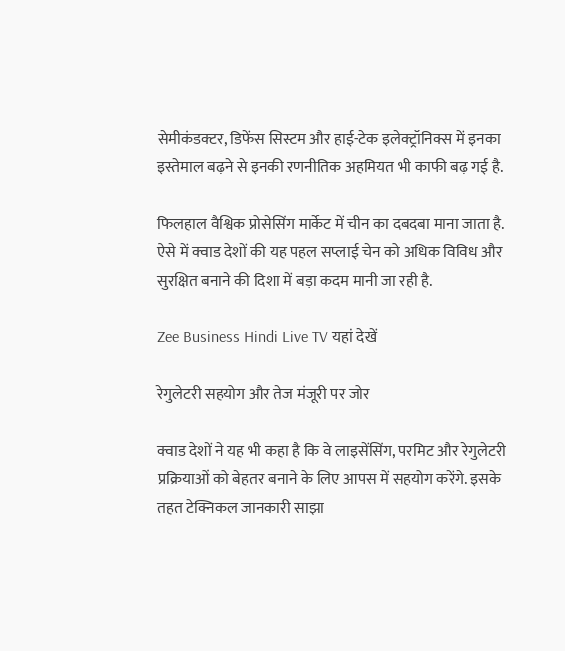सेमीकंडक्टर, डिफेंस सिस्टम और हाई-टेक इलेक्ट्रॉनिक्स में इनका इस्तेमाल बढ़ने से इनकी रणनीतिक अहमियत भी काफी बढ़ गई है.

फिलहाल वैश्विक प्रोसेसिंग मार्केट में चीन का दबदबा माना जाता है. ऐसे में क्वाड देशों की यह पहल सप्लाई चेन को अधिक विविध और सुरक्षित बनाने की दिशा में बड़ा कदम मानी जा रही है.

Zee Business Hindi Live TV यहां देखें

रेगुलेटरी सहयोग और तेज मंजूरी पर जोर

क्वाड देशों ने यह भी कहा है कि वे लाइसेंसिंग, परमिट और रेगुलेटरी प्रक्रियाओं को बेहतर बनाने के लिए आपस में सहयोग करेंगे. इसके तहत टेक्निकल जानकारी साझा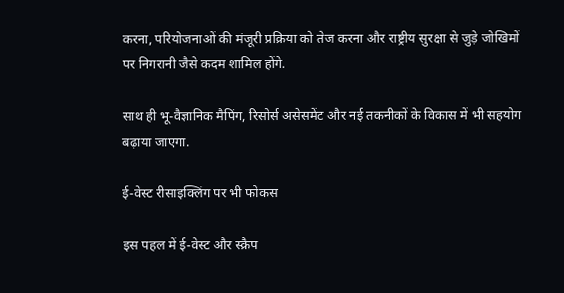करना, परियोजनाओं की मंजूरी प्रक्रिया को तेज करना और राष्ट्रीय सुरक्षा से जुड़े जोखिमों पर निगरानी जैसे कदम शामिल होंगे.

साथ ही भू-वैज्ञानिक मैपिंग, रिसोर्स असेसमेंट और नई तकनीकों के विकास में भी सहयोग बढ़ाया जाएगा.

ई-वेस्ट रीसाइक्लिंग पर भी फोकस

इस पहल में ई-वेस्ट और स्क्रैप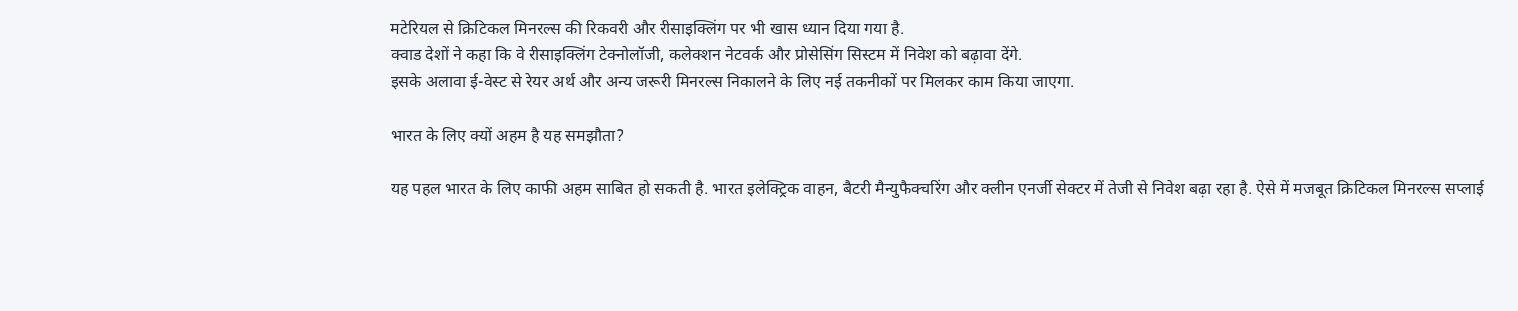मटेरियल से क्रिटिकल मिनरल्स की रिकवरी और रीसाइक्लिंग पर भी खास ध्यान दिया गया है.
क्वाड देशों ने कहा कि वे रीसाइक्लिंग टेक्नोलॉजी, कलेक्शन नेटवर्क और प्रोसेसिंग सिस्टम में निवेश को बढ़ावा देंगे.
इसके अलावा ई-वेस्ट से रेयर अर्थ और अन्य जरूरी मिनरल्स निकालने के लिए नई तकनीकों पर मिलकर काम किया जाएगा.

भारत के लिए क्यों अहम है यह समझौता?

यह पहल भारत के लिए काफी अहम साबित हो सकती है. भारत इलेक्ट्रिक वाहन, बैटरी मैन्युफैक्चरिंग और क्लीन एनर्जी सेक्टर में तेजी से निवेश बढ़ा रहा है. ऐसे में मजबूत क्रिटिकल मिनरल्स सप्लाई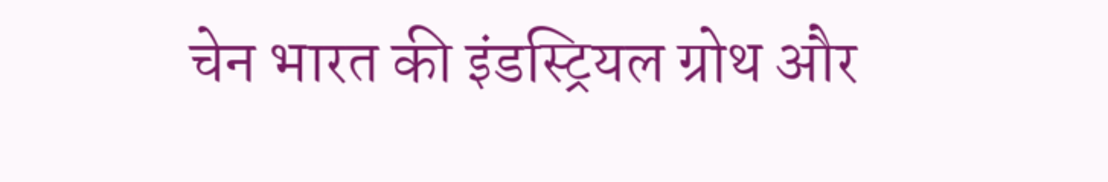चेन भारत की इंडस्ट्रियल ग्रोथ और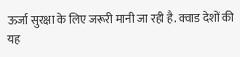ऊर्जा सुरक्षा के लिए जरूरी मानी जा रही है. क्वाड देशों की यह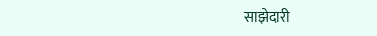साझेदारी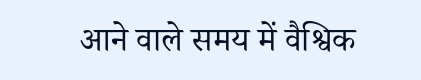आने वाले समय में वैश्विक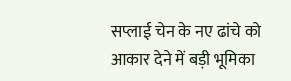सप्लाई चेन के नए ढांचे को आकार देने में बड़ी भूमिका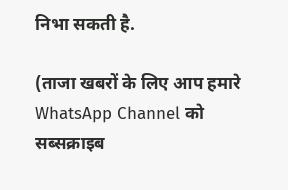निभा सकती है.

(ताजा खबरों के लिए आप हमारे WhatsApp Channel को सब्सक्राइब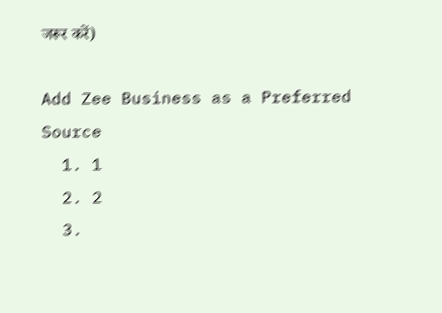जरूर करें)

Add Zee Business as a Preferred Source
  1. 1
  2. 2
  3.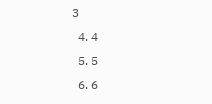3
  4. 4
  5. 5
  6. 6